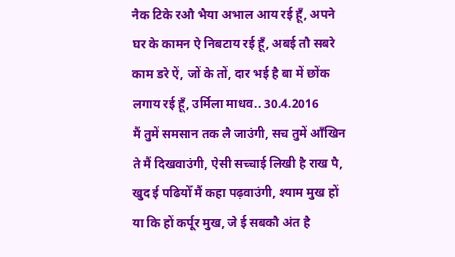नैक टिके रऔ भैया अभाल आय रई हूँ, अपने घर के कामन ऐ निबटाय रई हूँ, अबई तौ सबरे काम डरे ऐं, जों के तों, दार भई है बा में छोंक लगाय रई हूँ, उर्मिला माधव.. 30.4.2016
मैं तुमें समसान तक लै जाउंगी, सच तुमें आँखिन ते मैं दिखवाउंगी, ऐसी सच्चाई लिखी है राख पै, खुद ई पढियोँ मैं कहा पढ़वाउंगी, श्याम मुख हों या कि हों कर्पूर मुख, जे ई सबकौ अंत है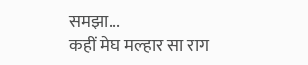समझा...
कहीं मेघ मल्हार सा राग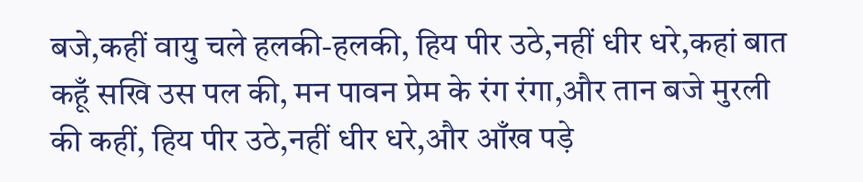बजे,कहीं वायु चले हलकी-हलकी, हिय पीर उठे,नहीं धीर धरे,कहां बात कहूँ सखि उस पल की, मन पावन प्रेम के रंग रंगा,और तान बजे मुरली की कहीं, हिय पीर उठे,नहीं धीर धरे,और आँख पड़े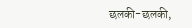छलकी-छलकी,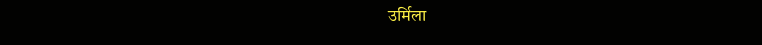उर्मिला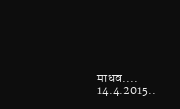माधव.... 14.4.2015..